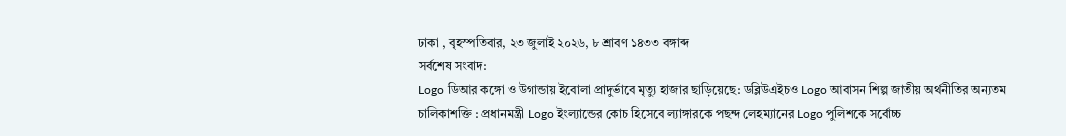ঢাকা , বৃহস্পতিবার, ২৩ জুলাই ২০২৬, ৮ শ্রাবণ ১৪৩৩ বঙ্গাব্দ
সর্বশেষ সংবাদ:
Logo ডিআর কঙ্গো ও উগান্ডায় ইবোলা প্রাদুর্ভাবে মৃত্যু হাজার ছাড়িয়েছে: ডব্লিউএইচও Logo আবাসন শিল্প জাতীয় অর্থনীতির অন্যতম চালিকাশক্তি : প্রধানমন্ত্রী Logo ইংল্যান্ডের কোচ হিসেবে ল্যাঙ্গারকে পছন্দ লেহম্যানের Logo পুলিশকে সর্বোচ্চ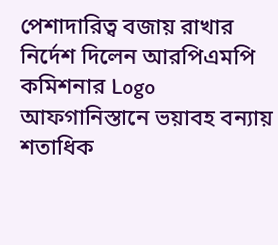পেশাদারিত্ব বজায় রাখার নির্দেশ দিলেন আরপিএমপি কমিশনার Logo আফগানিস্তানে ভয়াবহ বন্যায় শতাধিক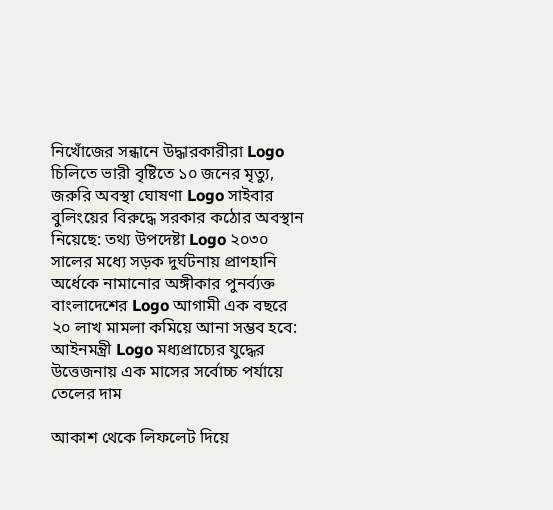নিখোঁজের সন্ধানে উদ্ধারকারীরা Logo চিলিতে ভারী বৃষ্টিতে ১০ জনের মৃত্যু, জরুরি অবস্থা ঘোষণা Logo সাইবার বুলিংয়ের বিরুদ্ধে সরকার কঠোর অবস্থান নিয়েছে: তথ্য উপদেষ্টা Logo ২০৩০ সালের মধ্যে সড়ক দুর্ঘটনায় প্রাণহানি অর্ধেকে নামানোর অঙ্গীকার পুনর্ব্যক্ত বাংলাদেশের Logo আগামী এক বছরে ২০ লাখ মামলা কমিয়ে আনা সম্ভব হবে: আইনমন্ত্রী Logo মধ্যপ্রাচ্যের যুদ্ধের উত্তেজনায় এক মাসের সর্বোচ্চ পর্যায়ে তেলের দাম

আকাশ থেকে লিফলেট দিয়ে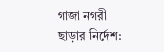গাজা নগরী ছাড়ার নির্দেশ: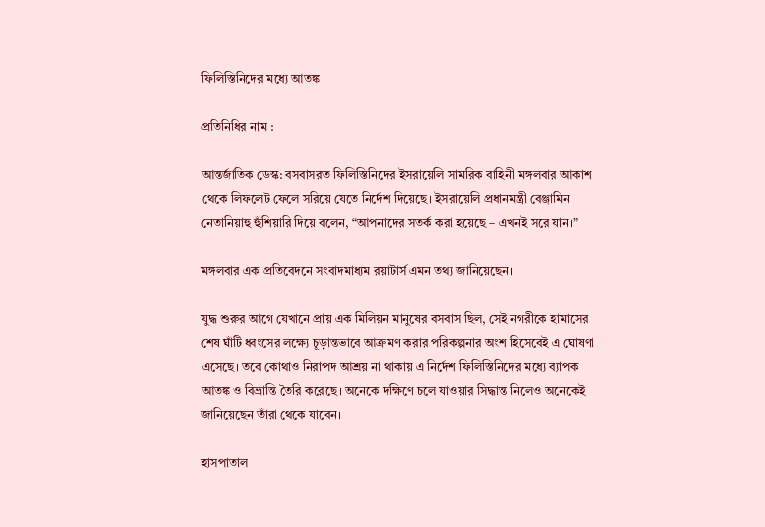ফিলিস্তিনিদের মধ্যে আতঙ্ক

প্রতিনিধির নাম :

আন্তর্জাতিক ডেস্ক: বসবাসরত ফিলিস্তিনিদের ইসরায়েলি সামরিক বাহিনী মঙ্গলবার আকাশ থেকে লিফলেট ফেলে সরিয়ে যেতে নির্দেশ দিয়েছে। ইসরায়েলি প্রধানমন্ত্রী বেঞ্জামিন নেতানিয়াহু হুঁশিয়ারি দিয়ে বলেন, “আপনাদের সতর্ক করা হয়েছে – এখনই সরে যান।”

মঙ্গলবার এক প্রতিবেদনে সংবাদমাধ্যম রয়াটার্স এমন তথ্য জানিয়েছেন।

যুদ্ধ শুরুর আগে যেখানে প্রায় এক মিলিয়ন মানুষের বসবাস ছিল, সেই নগরীকে হামাসের শেষ ঘাঁটি ধ্বংসের লক্ষ্যে চূড়ান্তভাবে আক্রমণ করার পরিকল্পনার অংশ হিসেবেই এ ঘোষণা এসেছে। তবে কোথাও নিরাপদ আশ্রয় না থাকায় এ নির্দেশ ফিলিস্তিনিদের মধ্যে ব্যাপক আতঙ্ক ও বিভ্রান্তি তৈরি করেছে। অনেকে দক্ষিণে চলে যাওয়ার সিদ্ধান্ত নিলেও অনেকেই জানিয়েছেন তাঁরা থেকে যাবেন।

হাসপাতাল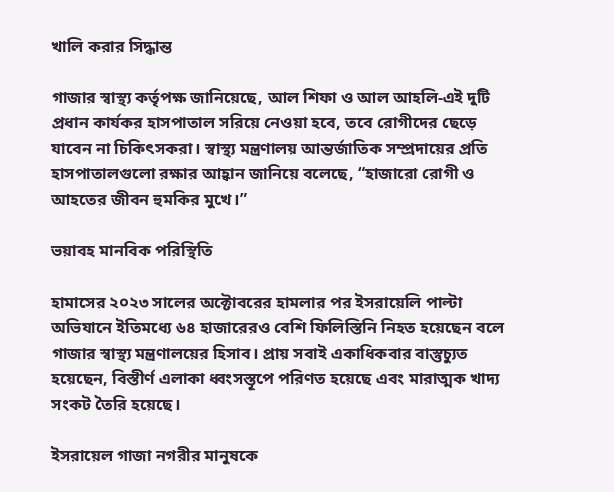খালি করার সিদ্ধান্ত

গাজার স্বাস্থ্য কর্তৃপক্ষ জানিয়েছে, আল শিফা ও আল আহলি-এই দুটি প্রধান কার্যকর হাসপাতাল সরিয়ে নেওয়া হবে, তবে রোগীদের ছেড়ে যাবেন না চিকিৎসকরা। স্বাস্থ্য মন্ত্রণালয় আন্তর্জাতিক সম্প্রদায়ের প্রতি হাসপাতালগুলো রক্ষার আহ্বান জানিয়ে বলেছে, “হাজারো রোগী ও আহতের জীবন হুমকির মুখে।”

ভয়াবহ মানবিক পরিস্থিতি

হামাসের ২০২৩ সালের অক্টোবরের হামলার পর ইসরায়েলি পাল্টা অভিযানে ইতিমধ্যে ৬৪ হাজারেরও বেশি ফিলিস্তিনি নিহত হয়েছেন বলে গাজার স্বাস্থ্য মন্ত্রণালয়ের হিসাব। প্রায় সবাই একাধিকবার বাস্তুচ্যুত হয়েছেন, বিস্তীর্ণ এলাকা ধ্বংসস্তূপে পরিণত হয়েছে এবং মারাত্মক খাদ্য সংকট তৈরি হয়েছে।

ইসরায়েল গাজা নগরীর মানুষকে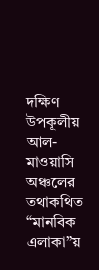দক্ষিণ উপকূলীয় আল-মাওয়াসি অঞ্চলের তথাকথিত “মানবিক এলাকা”য়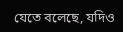যেতে বলেছে, যদিও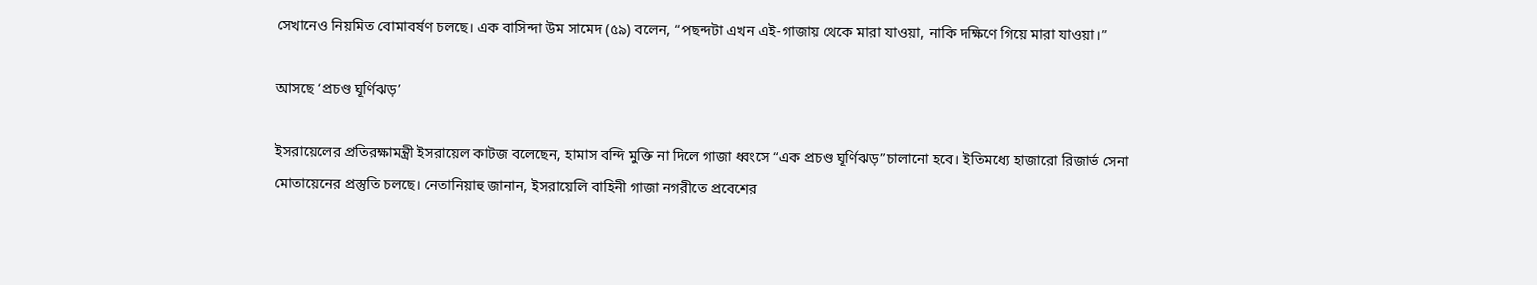সেখানেও নিয়মিত বোমাবর্ষণ চলছে। এক বাসিন্দা উম সামেদ (৫৯) বলেন, “পছন্দটা এখন এই-গাজায় থেকে মারা যাওয়া, নাকি দক্ষিণে গিয়ে মারা যাওয়া।”

আসছে ‘প্রচণ্ড ঘূর্ণিঝড়’

ইসরায়েলের প্রতিরক্ষামন্ত্রী ইসরায়েল কাটজ বলেছেন, হামাস বন্দি মুক্তি না দিলে গাজা ধ্বংসে “এক প্রচণ্ড ঘূর্ণিঝড়”চালানো হবে। ইতিমধ্যে হাজারো রিজার্ভ সেনা মোতায়েনের প্রস্তুতি চলছে। নেতানিয়াহু জানান, ইসরায়েলি বাহিনী গাজা নগরীতে প্রবেশের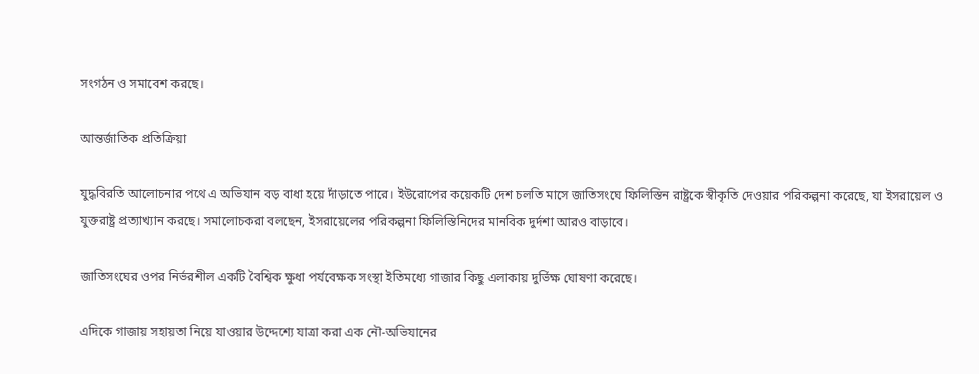সংগঠন ও সমাবেশ করছে।

আন্তর্জাতিক প্রতিক্রিয়া

যুদ্ধবিরতি আলোচনার পথে এ অভিযান বড় বাধা হয়ে দাঁড়াতে পারে। ইউরোপের কয়েকটি দেশ চলতি মাসে জাতিসংঘে ফিলিস্তিন রাষ্ট্রকে স্বীকৃতি দেওয়ার পরিকল্পনা করেছে, যা ইসরায়েল ও যুক্তরাষ্ট্র প্রত্যাখ্যান করছে। সমালোচকরা বলছেন, ইসরায়েলের পরিকল্পনা ফিলিস্তিনিদের মানবিক দুর্দশা আরও বাড়াবে।

জাতিসংঘের ওপর নির্ভরশীল একটি বৈশ্বিক ক্ষুধা পর্যবেক্ষক সংস্থা ইতিমধ্যে গাজার কিছু এলাকায় দুর্ভিক্ষ ঘোষণা করেছে।

এদিকে গাজায় সহায়তা নিয়ে যাওয়ার উদ্দেশ্যে যাত্রা করা এক নৌ-অভিযানের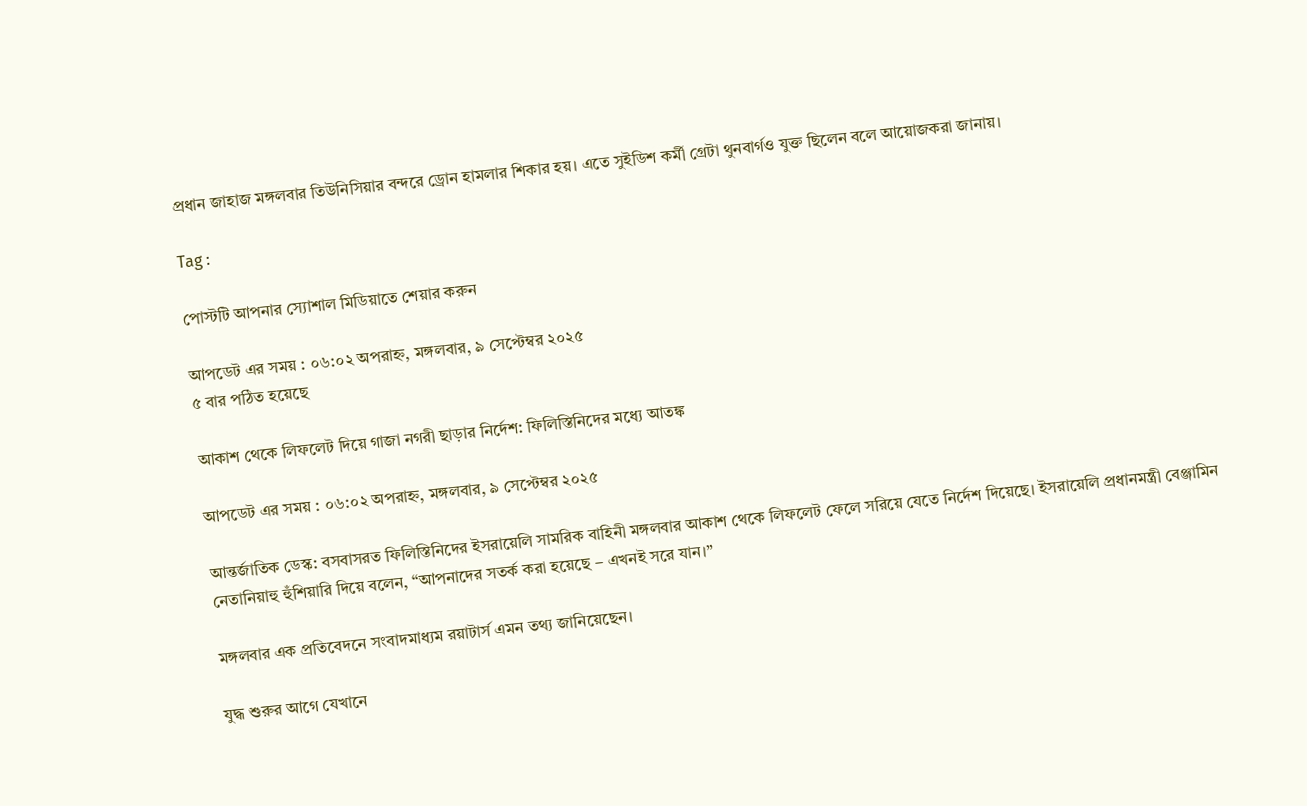প্রধান জাহাজ মঙ্গলবার তিউনিসিয়ার বন্দরে ড্রোন হামলার শিকার হয়। এতে সুইডিশ কর্মী গ্রেটা থুনবার্গও যুক্ত ছিলেন বলে আয়োজকরা জানায়।

Tag :

পোস্টটি আপনার স্যোশাল মিডিয়াতে শেয়ার করুন

আপডেট এর সময় : ০৬:০২ অপরাহ্ন, মঙ্গলবার, ৯ সেপ্টেম্বর ২০২৫
৫ বার পঠিত হয়েছে

আকাশ থেকে লিফলেট দিয়ে গাজা নগরী ছাড়ার নির্দেশ: ফিলিস্তিনিদের মধ্যে আতঙ্ক

আপডেট এর সময় : ০৬:০২ অপরাহ্ন, মঙ্গলবার, ৯ সেপ্টেম্বর ২০২৫

আন্তর্জাতিক ডেস্ক: বসবাসরত ফিলিস্তিনিদের ইসরায়েলি সামরিক বাহিনী মঙ্গলবার আকাশ থেকে লিফলেট ফেলে সরিয়ে যেতে নির্দেশ দিয়েছে। ইসরায়েলি প্রধানমন্ত্রী বেঞ্জামিন নেতানিয়াহু হুঁশিয়ারি দিয়ে বলেন, “আপনাদের সতর্ক করা হয়েছে – এখনই সরে যান।”

মঙ্গলবার এক প্রতিবেদনে সংবাদমাধ্যম রয়াটার্স এমন তথ্য জানিয়েছেন।

যুদ্ধ শুরুর আগে যেখানে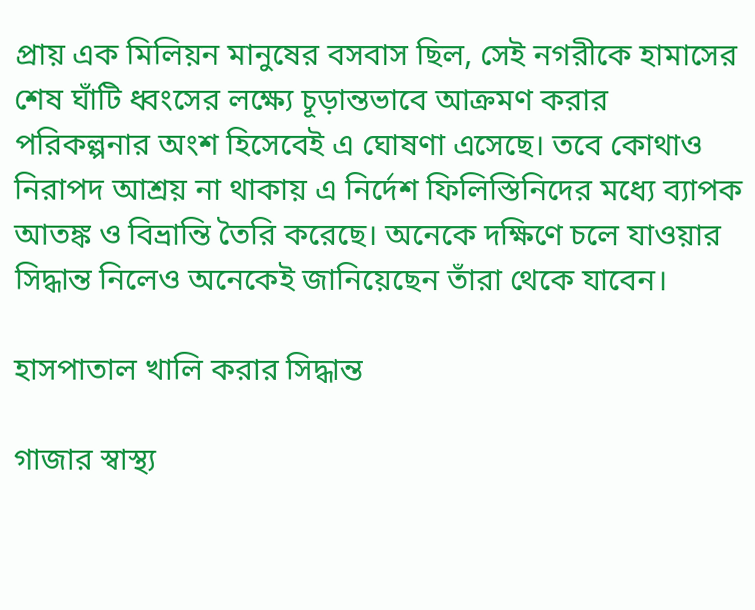প্রায় এক মিলিয়ন মানুষের বসবাস ছিল, সেই নগরীকে হামাসের শেষ ঘাঁটি ধ্বংসের লক্ষ্যে চূড়ান্তভাবে আক্রমণ করার পরিকল্পনার অংশ হিসেবেই এ ঘোষণা এসেছে। তবে কোথাও নিরাপদ আশ্রয় না থাকায় এ নির্দেশ ফিলিস্তিনিদের মধ্যে ব্যাপক আতঙ্ক ও বিভ্রান্তি তৈরি করেছে। অনেকে দক্ষিণে চলে যাওয়ার সিদ্ধান্ত নিলেও অনেকেই জানিয়েছেন তাঁরা থেকে যাবেন।

হাসপাতাল খালি করার সিদ্ধান্ত

গাজার স্বাস্থ্য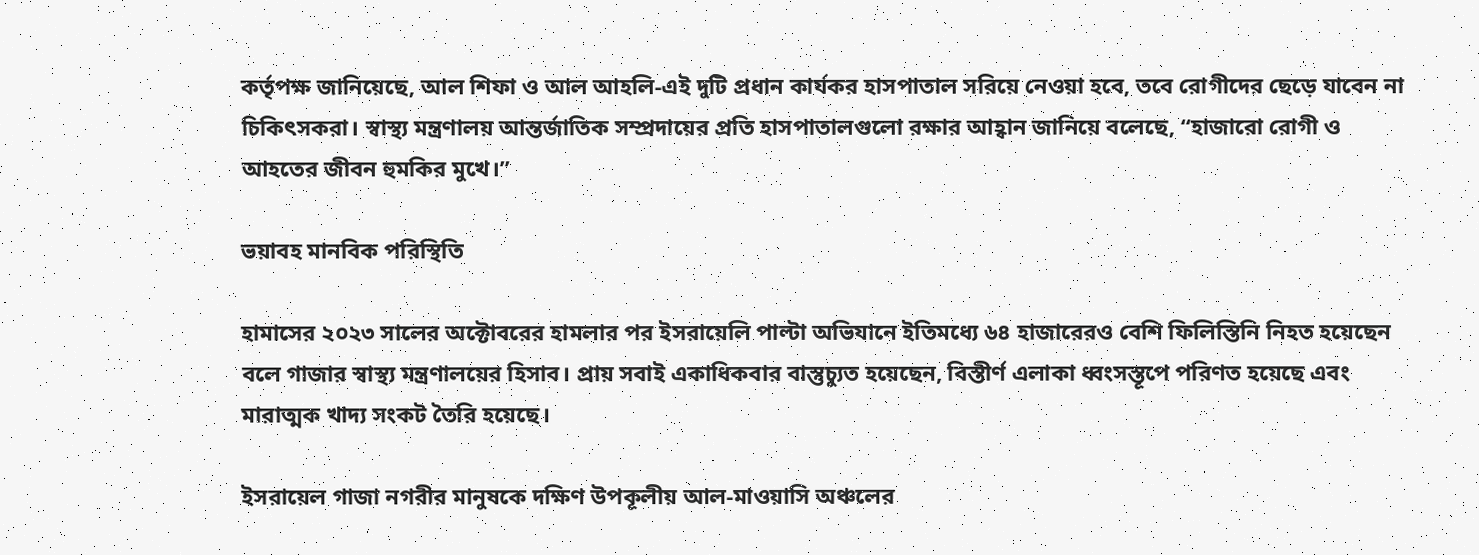কর্তৃপক্ষ জানিয়েছে, আল শিফা ও আল আহলি-এই দুটি প্রধান কার্যকর হাসপাতাল সরিয়ে নেওয়া হবে, তবে রোগীদের ছেড়ে যাবেন না চিকিৎসকরা। স্বাস্থ্য মন্ত্রণালয় আন্তর্জাতিক সম্প্রদায়ের প্রতি হাসপাতালগুলো রক্ষার আহ্বান জানিয়ে বলেছে, “হাজারো রোগী ও আহতের জীবন হুমকির মুখে।”

ভয়াবহ মানবিক পরিস্থিতি

হামাসের ২০২৩ সালের অক্টোবরের হামলার পর ইসরায়েলি পাল্টা অভিযানে ইতিমধ্যে ৬৪ হাজারেরও বেশি ফিলিস্তিনি নিহত হয়েছেন বলে গাজার স্বাস্থ্য মন্ত্রণালয়ের হিসাব। প্রায় সবাই একাধিকবার বাস্তুচ্যুত হয়েছেন, বিস্তীর্ণ এলাকা ধ্বংসস্তূপে পরিণত হয়েছে এবং মারাত্মক খাদ্য সংকট তৈরি হয়েছে।

ইসরায়েল গাজা নগরীর মানুষকে দক্ষিণ উপকূলীয় আল-মাওয়াসি অঞ্চলের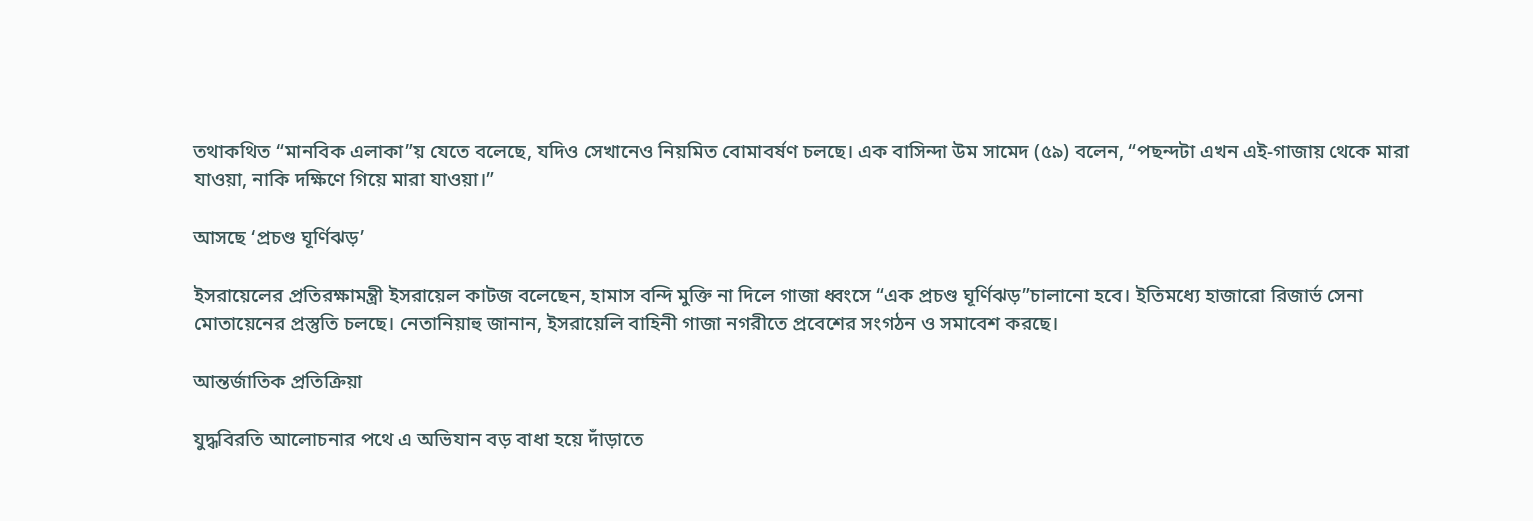তথাকথিত “মানবিক এলাকা”য় যেতে বলেছে, যদিও সেখানেও নিয়মিত বোমাবর্ষণ চলছে। এক বাসিন্দা উম সামেদ (৫৯) বলেন, “পছন্দটা এখন এই-গাজায় থেকে মারা যাওয়া, নাকি দক্ষিণে গিয়ে মারা যাওয়া।”

আসছে ‘প্রচণ্ড ঘূর্ণিঝড়’

ইসরায়েলের প্রতিরক্ষামন্ত্রী ইসরায়েল কাটজ বলেছেন, হামাস বন্দি মুক্তি না দিলে গাজা ধ্বংসে “এক প্রচণ্ড ঘূর্ণিঝড়”চালানো হবে। ইতিমধ্যে হাজারো রিজার্ভ সেনা মোতায়েনের প্রস্তুতি চলছে। নেতানিয়াহু জানান, ইসরায়েলি বাহিনী গাজা নগরীতে প্রবেশের সংগঠন ও সমাবেশ করছে।

আন্তর্জাতিক প্রতিক্রিয়া

যুদ্ধবিরতি আলোচনার পথে এ অভিযান বড় বাধা হয়ে দাঁড়াতে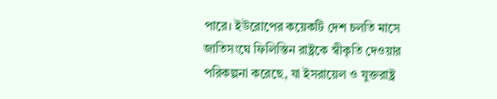পারে। ইউরোপের কয়েকটি দেশ চলতি মাসে জাতিসংঘে ফিলিস্তিন রাষ্ট্রকে স্বীকৃতি দেওয়ার পরিকল্পনা করেছে, যা ইসরায়েল ও যুক্তরাষ্ট্র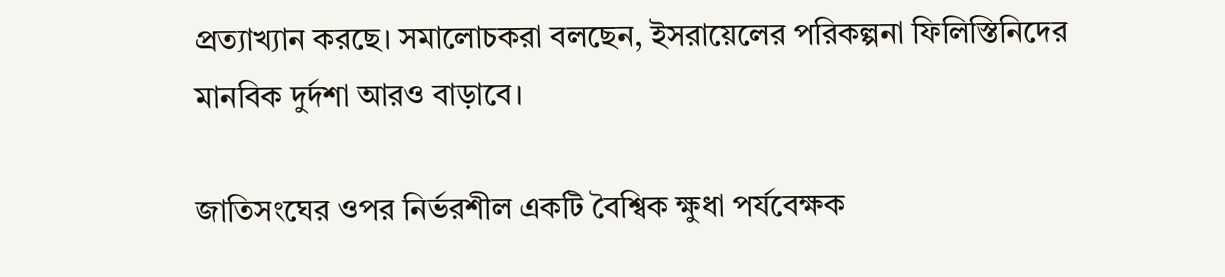প্রত্যাখ্যান করছে। সমালোচকরা বলছেন, ইসরায়েলের পরিকল্পনা ফিলিস্তিনিদের মানবিক দুর্দশা আরও বাড়াবে।

জাতিসংঘের ওপর নির্ভরশীল একটি বৈশ্বিক ক্ষুধা পর্যবেক্ষক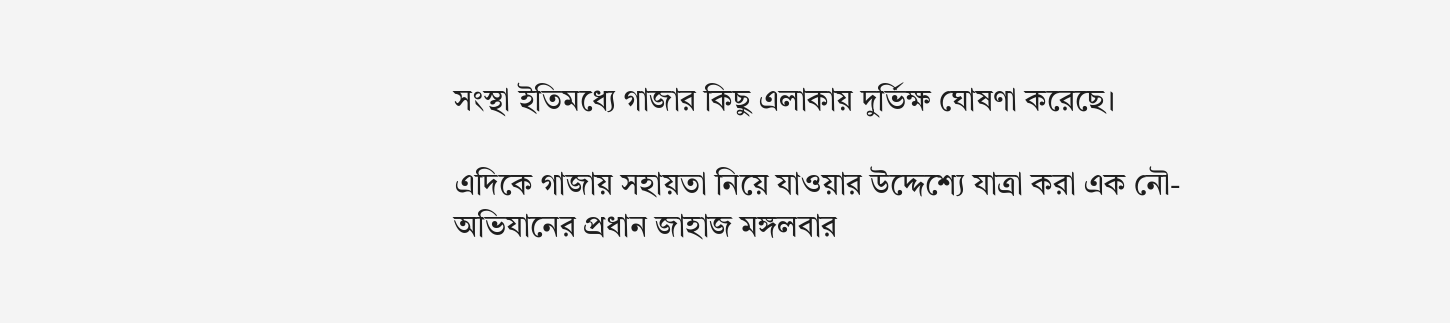সংস্থা ইতিমধ্যে গাজার কিছু এলাকায় দুর্ভিক্ষ ঘোষণা করেছে।

এদিকে গাজায় সহায়তা নিয়ে যাওয়ার উদ্দেশ্যে যাত্রা করা এক নৌ-অভিযানের প্রধান জাহাজ মঙ্গলবার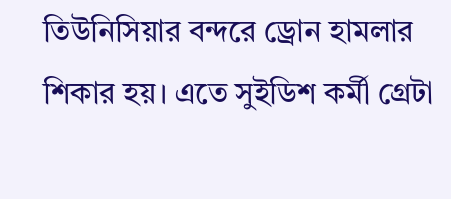তিউনিসিয়ার বন্দরে ড্রোন হামলার শিকার হয়। এতে সুইডিশ কর্মী গ্রেটা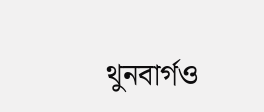থুনবার্গও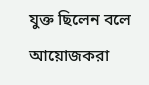যুক্ত ছিলেন বলে আয়োজকরা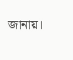জানায়।